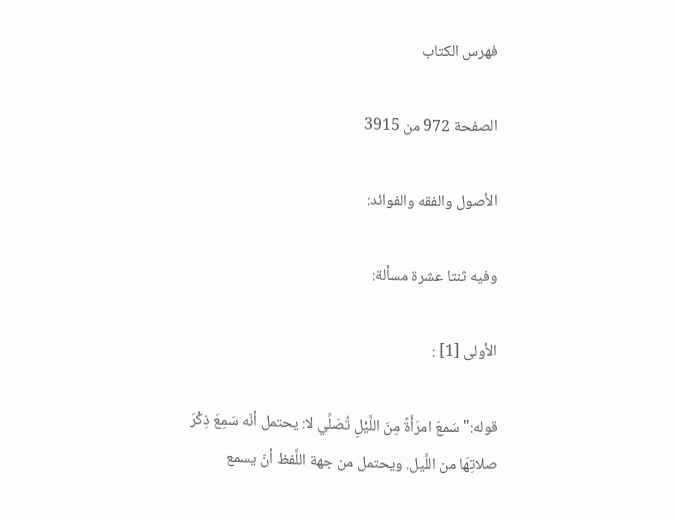فهرس الكتاب

الصفحة 972 من 3915

الأصول والفقه والفوائد:

وفيه ثنتا عشرة مسألة:

الأولى [1] :

قوله:"سَمعَ امرَأَةً مِنَ اللَّيْلِ تُصَلِّي لا: يحتمل أنّه سَمِعَ ذِكْرَ صلاتِهَا من اللَّيل. ويحتمل من جهة اللَّفظ أنّ يسمع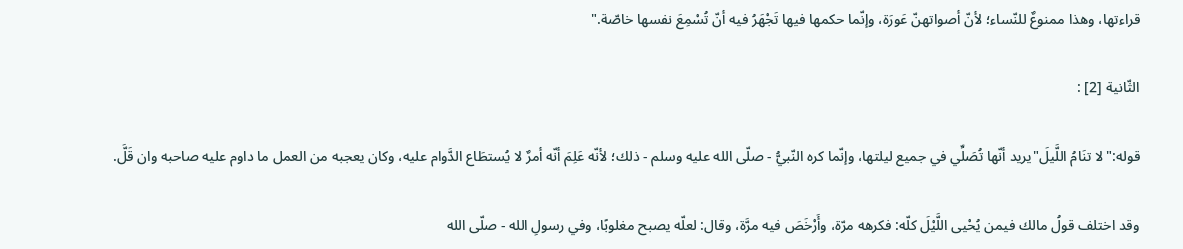قراءتها، وهذا ممنوعٌ للنّساء؛ لأنّ أصواتهنّ عَورَة، وإنّما حكمها فيها تَجْهَرُ فيه أنّ تُسْمِعَ نفسها خاصّة."

الثّانية [2] :

قوله:"لا تنَامُ اللَّيلَ"يريد أنّها تُصَلِّي في جميع ليلتها، وإنّما كره النّبيُّ - صلّى الله عليه وسلم - ذلك؛ لأنّه عَلِمَ أنّه أمرٌ لا يُستطَاع الدَّوام عليه، وكان يعجبه من العمل ما داوم عليه صاحبه وان قَلَّ.

وقد اختلف قولُ مالك فيمن يُحْيى اللَّيْلَ كلّه: فكرهه مرّة، وأَرْخَصَ فيه مرَّة، وقال: لعلّه يصبح مغلوبًا، وفي رسولِ الله - صلّى الله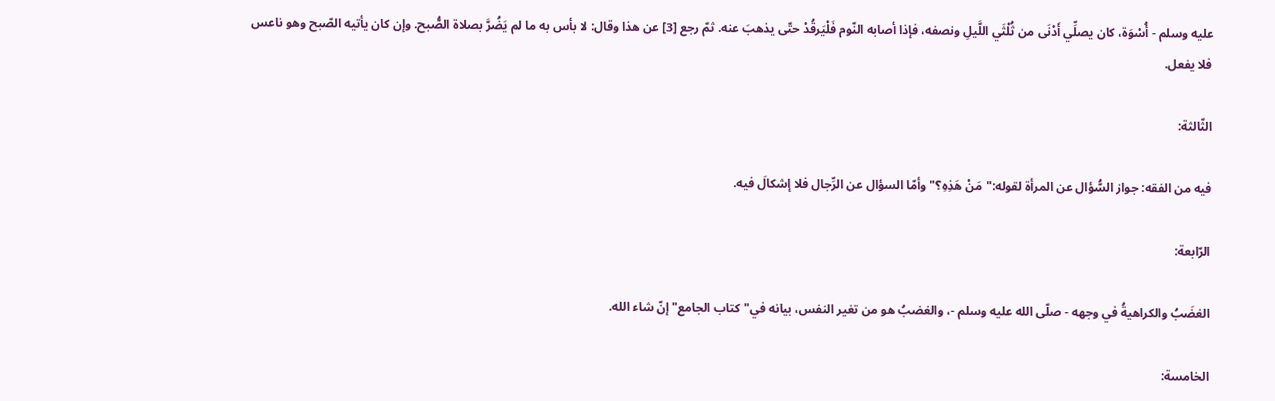عليه وسلم - أُسْوَة، كان يصلِّي أَدْنَى من ثُلْثَي اللَّيلِ ونصفه، فإذا أصابه النّوم فَلْيَرقُدْ حتّى يذهبَ عنه. ثمّ رجع [3] عن هذا وقال: لا بأس به ما لم يَضُرَّ بصلاة الصُّبح. وإن كان يأتيه الصّبح وهو ناعس فلا يفعل.

الثّالثة:

فيه من الفقه: جواز السُّؤال عن المرأة لقوله:"مَنْ هَذِهِ؟"وأمّا السؤال عن الرِّجال فلا إشكالَ فيه.

الرّابعة:

الغضَبُ والكراهيةُ في وجهه - صلّى الله عليه وسلم -، والغضبُ هو من تغير النفس، بيانه في"كتاب الجامع"إنّ شاء الله.

الخامسة: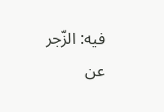فيه: الزّجر عن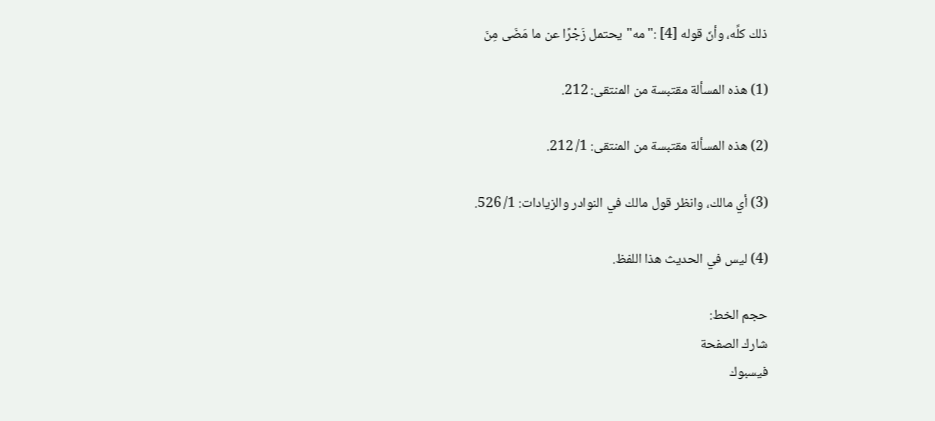ذلك كلِّه، وأنّ قوله [4] :"مه"يحتمل زَجْرًا عن ما مَضَى مِنَ

(1) هذه المسألة مقتبسة من المنتقى: 212.

(2) هذه المسألة مقتبسة من المنتقى: 1/ 212.

(3) أي مالك، وانظر قول مالك في النوادر والزيادات: 1/ 526.

(4) ليس في الحديث هذا اللفظ.

حجم الخط:
شارك الصفحة
فيسبوك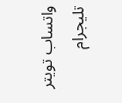واتساب تويتر تليجرام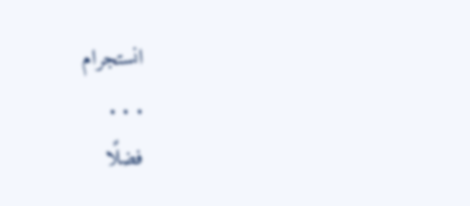انستجرام
. . .
فضلًا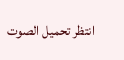انتظر تحميل الصوت